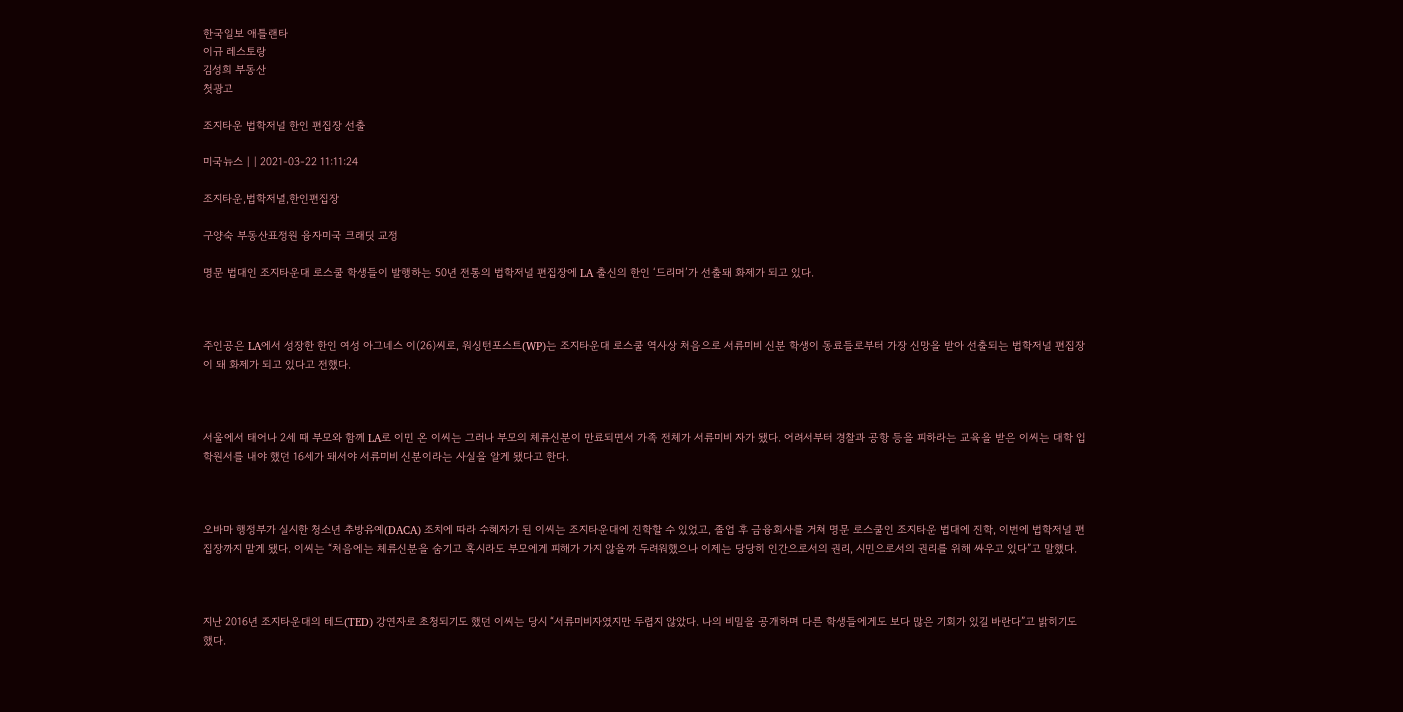한국일보 애틀랜타
이규 레스토랑
김성희 부동산
첫광고

조지타운 법학저널 한인 편집장 선출

미국뉴스 | | 2021-03-22 11:11:24

조지타운,법학저녈,한인편집장

구양숙 부동산표정원 융자미국 크래딧 교정

명문 법대인 조지타운대 로스쿨 학생들이 발행하는 50년 전통의 법학저널 편집장에 LA 출신의 한인 ‘드리머’가 선출돼 화제가 되고 있다.



주인공은 LA에서 성장한 한인 여성 아그네스 이(26)씨로, 워싱턴포스트(WP)는 조지타운대 로스쿨 역사상 처음으로 서류미비 신분 학생이 동료들로부터 가장 신망을 받아 선출되는 법학저널 편집장이 돼 화제가 되고 있다고 전했다.



서울에서 태어나 2세 때 부모와 함께 LA로 이민 온 이씨는 그러나 부모의 체류신분이 만료되면서 가족 전체가 서류미비 자가 됐다. 어려서부터 경찰과 공항 등을 피하라는 교육을 받은 이씨는 대학 입학원서를 내야 했던 16세가 돼서야 서류미비 신분이라는 사실을 알게 됐다고 한다.



오바마 행정부가 실시한 청소년 추방유예(DACA) 조치에 따라 수혜자가 된 이씨는 조지타운대에 진학할 수 있었고, 졸업 후 금융회사를 거쳐 명문 로스쿨인 조지타운 법대에 진학, 이번에 법학저널 편집장까지 맡게 됐다. 이씨는 “처음에는 체류신분을 숨기고 혹시라도 부모에게 피해가 가지 않을까 두려워했으나 이제는 당당히 인간으로서의 권리, 시민으로서의 권리를 위해 싸우고 있다”고 말했다.



지난 2016년 조지타운대의 테드(TED) 강연자로 초청되기도 했던 이씨는 당시 “서류미비자였지만 두렵지 않았다. 나의 비밀을 공개하며 다른 학생들에게도 보다 많은 기회가 있길 바란다”고 밝히기도 했다.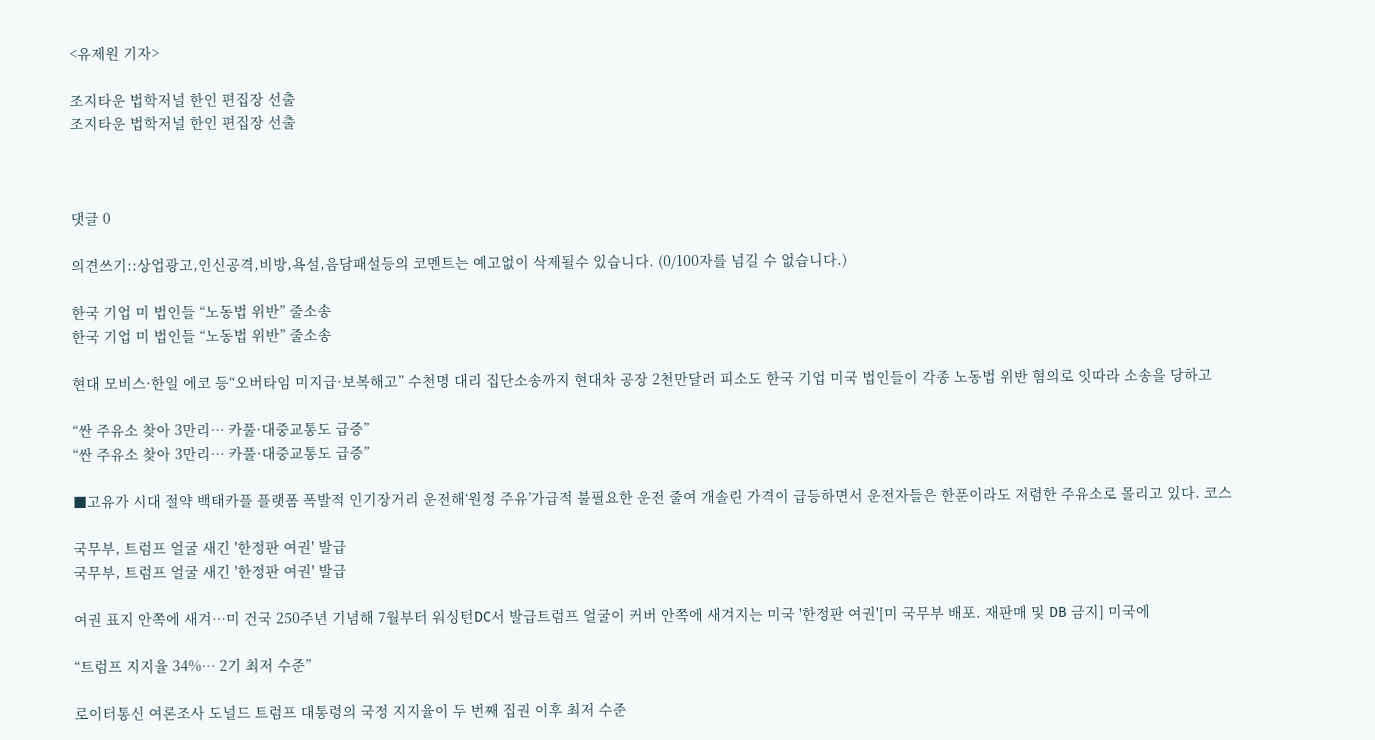<유제원 기자>

조지타운 법학저널 한인 편집장 선출
조지타운 법학저널 한인 편집장 선출



댓글 0

의견쓰기::상업광고,인신공격,비방,욕설,음담패설등의 코멘트는 예고없이 삭제될수 있습니다. (0/100자를 넘길 수 없습니다.)

한국 기업 미 법인들 “노동법 위반” 줄소송
한국 기업 미 법인들 “노동법 위반” 줄소송

현대 모비스·한일 에코 등“오버타임 미지급·보복해고” 수천명 대리 집단소송까지 현대차 공장 2천만달러 피소도 한국 기업 미국 법인들이 각종 노동법 위반 혐의로 잇따라 소송을 당하고

“싼 주유소 찾아 3만리… 카풀·대중교통도 급증”
“싼 주유소 찾아 3만리… 카풀·대중교통도 급증”

■고유가 시대 절약 백태카플 플랫폼 폭발적 인기장거리 운전해‘원정 주유’가급적 불필요한 운전 줄여 개솔린 가격이 급등하면서 운전자들은 한푼이라도 저렴한 주유소로 몰리고 있다. 코스

국무부, 트럼프 얼굴 새긴 '한정판 여권' 발급
국무부, 트럼프 얼굴 새긴 '한정판 여권' 발급

여권 표지 안쪽에 새겨…미 건국 250주년 기념해 7월부터 워싱턴DC서 발급트럼프 얼굴이 커버 안쪽에 새겨지는 미국 '한정판 여권'[미 국무부 배포. 재판매 및 DB 금지] 미국에

“트럼프 지지율 34%… 2기 최저 수준”

로이터통신 여론조사 도널드 트럼프 대통령의 국정 지지율이 두 번째 집권 이후 최저 수준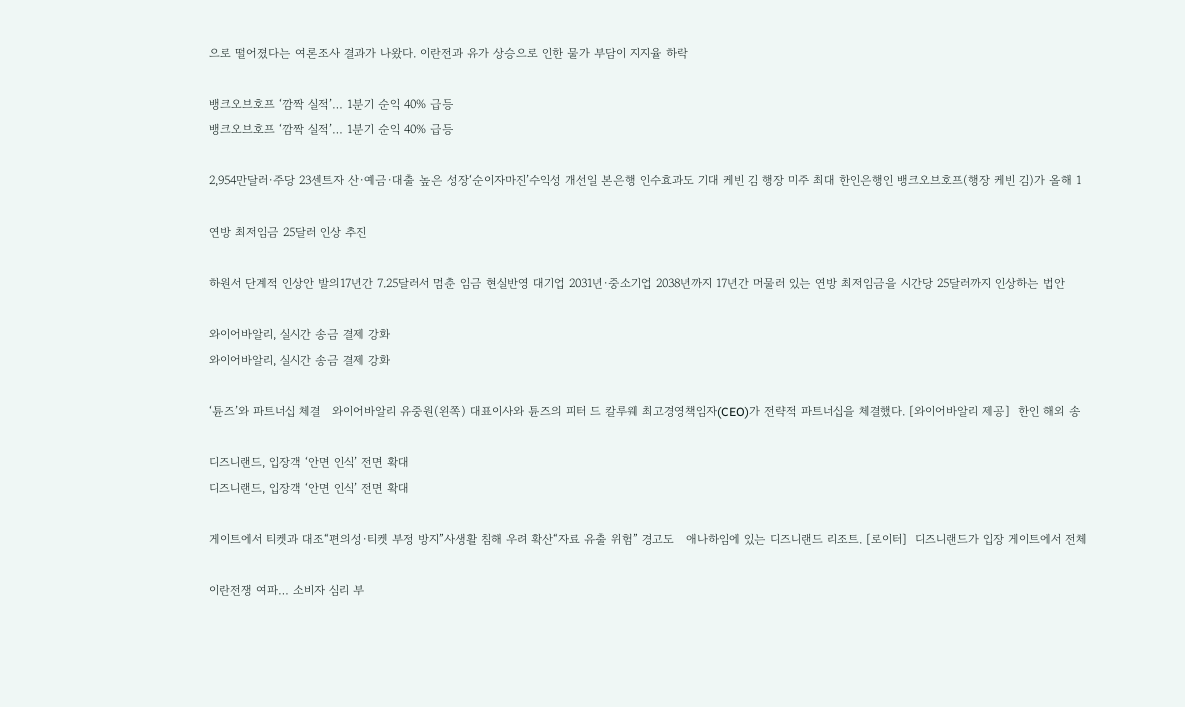으로 떨어졌다는 여론조사 결과가 나왔다. 이란전과 유가 상승으로 인한 물가 부담이 지지율 하락

뱅크오브호프 ‘깜짝 실적’… 1분기 순익 40% 급등
뱅크오브호프 ‘깜짝 실적’… 1분기 순익 40% 급등

2,954만달러·주당 23센트자 산·예금·대출 높은 성장‘순이자마진’수익성 개선일 본은행 인수효과도 기대 케빈 김 행장 미주 최대 한인은행인 뱅크오브호프(행장 케빈 김)가 올해 1

연방 최저임금 25달러 인상 추진

하원서 단계적 인상안 발의17년간 7.25달러서 멈춘 임금 현실반영 대기업 2031년·중소기업 2038년까지 17년간 머물러 있는 연방 최저임금을 시간당 25달러까지 인상하는 법안

와이어바알리, 실시간 송금 결제 강화
와이어바알리, 실시간 송금 결제 강화

‘튠즈’와 파트너십 체결   와이어바알리 유중원(왼쪽) 대표이사와 튠즈의 피터 드 칼루웨 최고경영책임자(CEO)가 전략적 파트너십을 체결했다. [와이어바알리 제공]  한인 해외 송

디즈니랜드, 입장객 ‘안면 인식’ 전면 확대
디즈니랜드, 입장객 ‘안면 인식’ 전면 확대

게이트에서 티켓과 대조“편의성·티켓 부정 방지”사생활 침해 우려 확산“자료 유출 위험” 경고도   애나하임에 있는 디즈니랜드 리조트. [로이터]  디즈니랜드가 입장 게이트에서 전체

이란전쟁 여파… 소비자 심리 부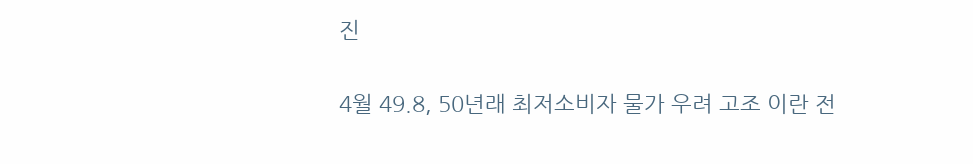진

4월 49.8, 50년래 최저소비자 물가 우려 고조 이란 전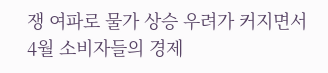쟁 여파로 물가 상승 우려가 커지면서 4월 소비자들의 경제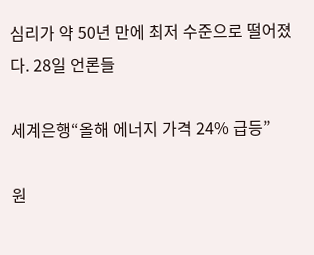심리가 약 50년 만에 최저 수준으로 떨어졌다. 28일 언론들

세계은행“올해 에너지 가격 24% 급등”

원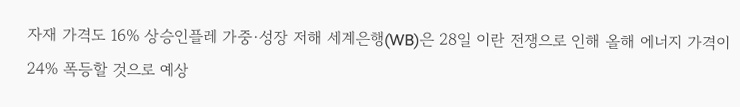자재 가격도 16% 상승인플레 가중·성장 저해 세계은행(WB)은 28일 이란 전쟁으로 인해 올해 에너지 가격이 24% 폭등할 것으로 예상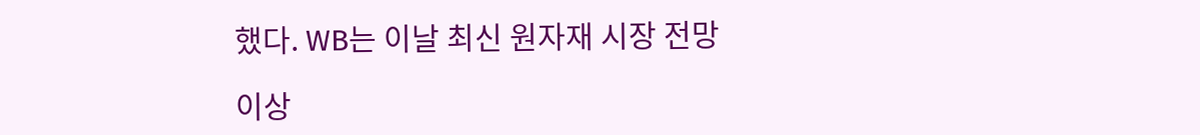했다. WB는 이날 최신 원자재 시장 전망

이상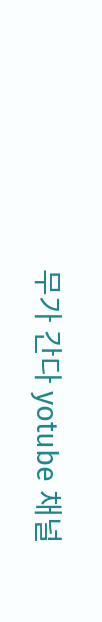무가 간다 yotube 채널